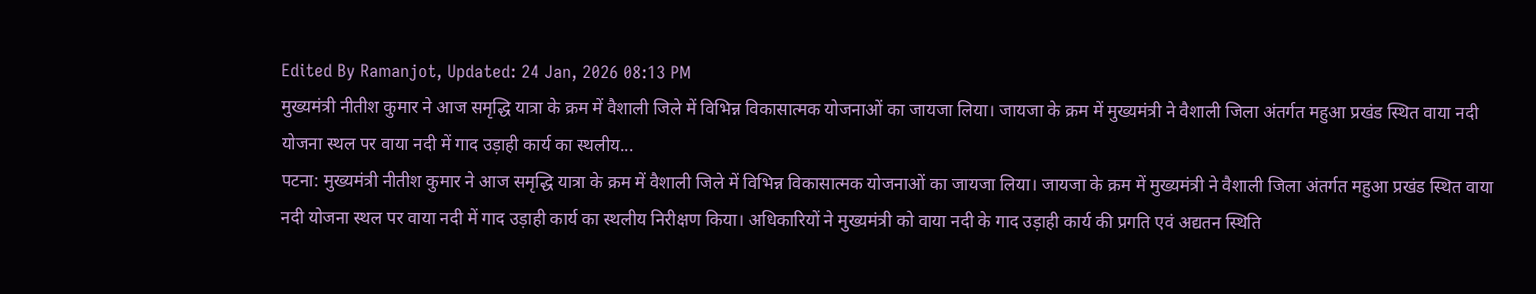Edited By Ramanjot, Updated: 24 Jan, 2026 08:13 PM
मुख्यमंत्री नीतीश कुमार ने आज समृद्धि यात्रा के क्रम में वैशाली जिले में विभिन्न विकासात्मक योजनाओं का जायजा लिया। जायजा के क्रम में मुख्यमंत्री ने वैशाली जिला अंतर्गत महुआ प्रखंड स्थित वाया नदी योजना स्थल पर वाया नदी में गाद उड़ाही कार्य का स्थलीय...
पटना: मुख्यमंत्री नीतीश कुमार ने आज समृद्धि यात्रा के क्रम में वैशाली जिले में विभिन्न विकासात्मक योजनाओं का जायजा लिया। जायजा के क्रम में मुख्यमंत्री ने वैशाली जिला अंतर्गत महुआ प्रखंड स्थित वाया नदी योजना स्थल पर वाया नदी में गाद उड़ाही कार्य का स्थलीय निरीक्षण किया। अधिकारियों ने मुख्यमंत्री को वाया नदी के गाद उड़ाही कार्य की प्रगति एवं अद्यतन स्थिति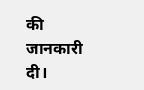की जानकारी दी।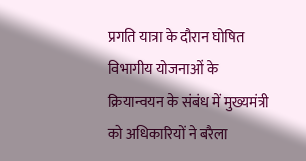प्रगति यात्रा के दौरान घोषित विभागीय योजनाओं के क्रियान्वयन के संबंध में मुख्यमंत्री को अधिकारियों ने बरैला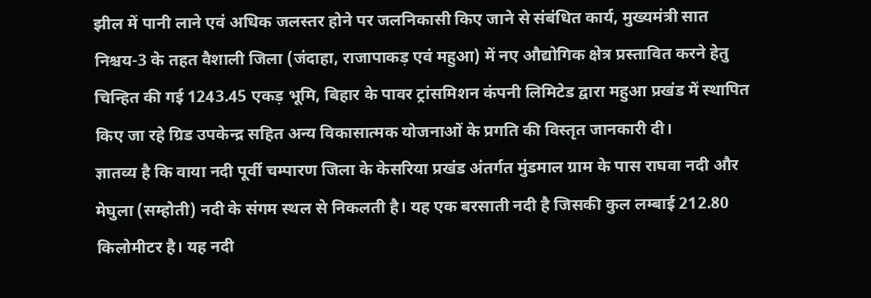झील में पानी लाने एवं अधिक जलस्तर होने पर जलनिकासी किए जाने से संबंधित कार्य, मुख्यमंत्री सात निश्चय-3 के तहत वैशाली जिला (जंदाहा, राजापाकड़ एवं महुआ) में नए औद्योगिक क्षेत्र प्रस्तावित करने हेतु चिन्हित की गई 1243.45 एकड़ भूमि, बिहार के पावर ट्रांसमिशन कंपनी लिमिटेड द्वारा महुआ प्रखंड में स्थापित किए जा रहे ग्रिड उपकेन्द्र सहित अन्य विकासात्मक योजनाओं के प्रगति की विस्तृत जानकारी दी।
ज्ञातव्य है कि वाया नदी पूर्वी चम्पारण जिला के केसरिया प्रखंड अंतर्गत मुंडमाल ग्राम के पास राघवा नदी और मेघुला (सम्होती) नदी के संगम स्थल से निकलती है। यह एक बरसाती नदी है जिसकी कुल लम्बाई 212.80 किलोमीटर है। यह नदी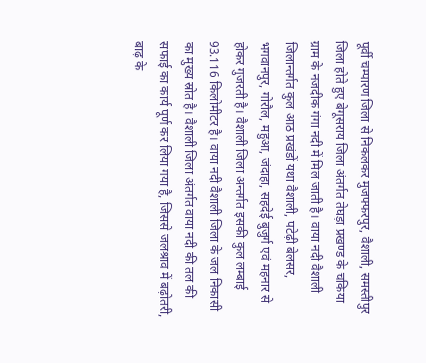पूर्वी चम्पारण जिला से निकलकर मुजफ्फरपुर, वैशाली, समस्तीपुर जिला होते हुए बेगूसराय जिला अंतर्गत तेघड़ा प्रखण्ड के चकिया ग्राम के नजदीक गंगा नदी में मिल जाती है। वाया नदी वैशाली जिलान्तर्गत कुल आठ प्रखंडों यथा वैशाली, पटेढ़ी बेलसर, भगवानपुर, गोरौल, महुआ, जंदाहा, सहदेई बुजुर्ग एवं महनार से होकर गुजरती है। वैशाली जिला अन्तर्गत इसकी कुल लम्बाई 93.116 किलोमीटर है। वाया नदी वैशाली जिला के जल निकासी का मुख्य स्रोत है। वैशाली जिला अंतर्गत वाया नदी की तल की सफाई का कार्य पूर्ण कर लिया गया है, जिससे जलश्राव में बढ़ोतरी, बाढ़ के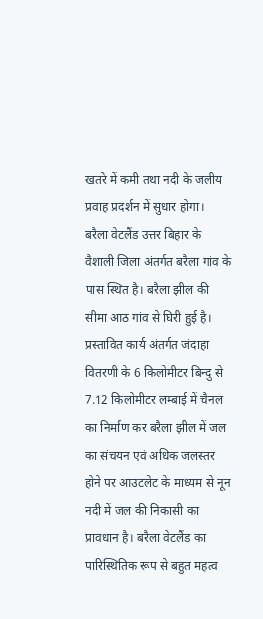खतरे में कमी तथा नदी के जलीय प्रवाह प्रदर्शन में सुधार होगा।
बरैला वेटलैंड उत्तर बिहार के वैशाली जिला अंतर्गत बरैला गांव के पास स्थित है। बरैला झील की सीमा आठ गांव से घिरी हुई है। प्रस्तावित कार्य अंतर्गत जंदाहा वितरणी के 6 किलोमीटर बिन्दु से 7.12 किलोमीटर लम्बाई में चैनल का निर्माण कर बरैला झील में जल का संचयन एवं अधिक जलस्तर होने पर आउटलेट के माध्यम से नून नदी में जल की निकासी का प्रावधान है। बरैला वेटलैंड का पारिस्थितिक रूप से बहुत महत्व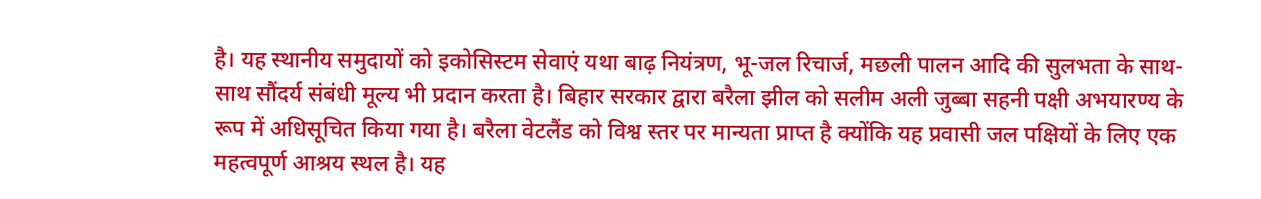है। यह स्थानीय समुदायों को इकोसिस्टम सेवाएं यथा बाढ़ नियंत्रण, भू-जल रिचार्ज, मछली पालन आदि की सुलभता के साथ-साथ सौंदर्य संबंधी मूल्य भी प्रदान करता है। बिहार सरकार द्वारा बरैला झील को सलीम अली जुब्बा सहनी पक्षी अभयारण्य के रूप में अधिसूचित किया गया है। बरैला वेटलैंड को विश्व स्तर पर मान्यता प्राप्त है क्योंकि यह प्रवासी जल पक्षियों के लिए एक महत्वपूर्ण आश्रय स्थल है। यह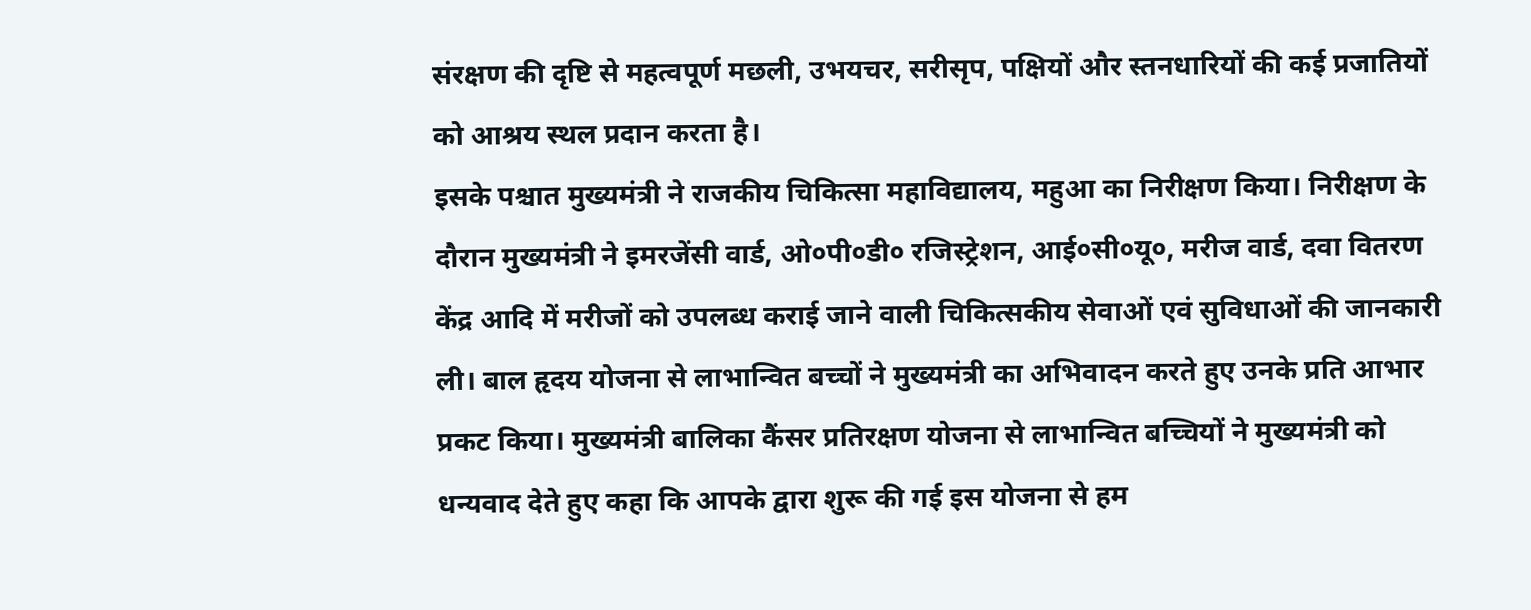संरक्षण की दृष्टि से महत्वपूर्ण मछली, उभयचर, सरीसृप, पक्षियों और स्तनधारियों की कई प्रजातियों को आश्रय स्थल प्रदान करता है।
इसके पश्चात मुख्यमंत्री ने राजकीय चिकित्सा महाविद्यालय, महुआ का निरीक्षण किया। निरीक्षण के दौरान मुख्यमंत्री ने इमरजेंसी वार्ड, ओ०पी०डी० रजिस्ट्रेशन, आई०सी०यू०, मरीज वार्ड, दवा वितरण केंद्र आदि में मरीजों को उपलब्ध कराई जाने वाली चिकित्सकीय सेवाओं एवं सुविधाओं की जानकारी ली। बाल हृदय योजना से लाभान्वित बच्चों ने मुख्यमंत्री का अभिवादन करते हुए उनके प्रति आभार प्रकट किया। मुख्यमंत्री बालिका कैंसर प्रतिरक्षण योजना से लाभान्वित बच्चियों ने मुख्यमंत्री को धन्यवाद देते हुए कहा कि आपके द्वारा शुरू की गई इस योजना से हम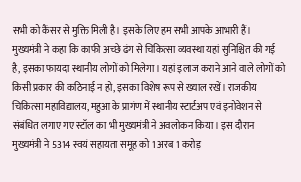सभी को कैंसर से मुक्ति मिली है। इसके लिए हम सभी आपके आभारी हैं।
मुख्यमंत्री ने कहा कि काफी अच्छे ढंग से चिकित्सा व्यवस्था यहां सुनिश्चित की गई है, इसका फायदा स्थानीय लोगों को मिलेगा। यहां इलाज कराने आने वाले लोगों को किसी प्रकार की कठिनाई न हो, इसका विशेष रूप से ख्याल रखें। राजकीय चिकित्सा महाविद्यालय, महुआ के प्रागंण में स्थानीय स्टार्टअप एवं इनोवेशन से संबंधित लगाए गए स्टॉल का भी मुख्यमंत्री ने अवलोकन किया। इस दौरान मुख्यमंत्री ने 5314 स्वयं सहायता समूह को 1 अरब 1 करोड़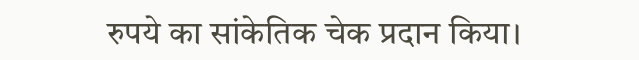रुपये का सांकेतिक चेक प्रदान किया।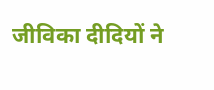जीविका दीदियों ने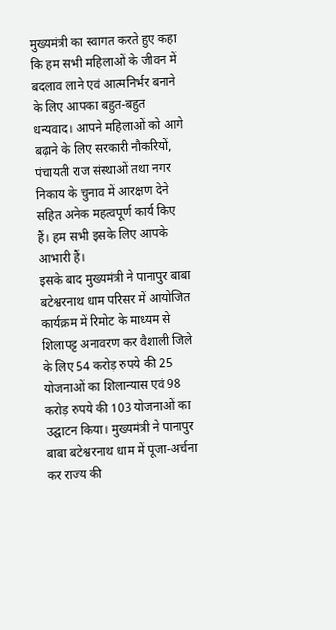मुख्यमंत्री का स्वागत करते हुए कहा कि हम सभी महिलाओं के जीवन में बदलाव लाने एवं आत्मनिर्भर बनाने के लिए आपका बहुत-बहुत धन्यवाद। आपने महिलाओं को आगे बढ़ाने के लिए सरकारी नौकरियों, पंचायती राज संस्थाओं तथा नगर निकाय के चुनाव में आरक्षण देने सहित अनेक महत्वपूर्ण कार्य किए हैं। हम सभी इसके लिए आपके आभारी हैं।
इसके बाद मुख्यमंत्री ने पानापुर बाबा बटेश्वरनाथ धाम परिसर में आयोजित कार्यक्रम में रिमोट के माध्यम से शिलापट्ट अनावरण कर वैशाली जिले के लिए 54 करोड़ रुपये की 25 योजनाओं का शिलान्यास एवं 98 करोड़ रुपये की 103 योजनाओं का उद्घाटन किया। मुख्यमंत्री ने पानापुर बाबा बटेश्वरनाथ धाम में पूजा-अर्चना कर राज्य की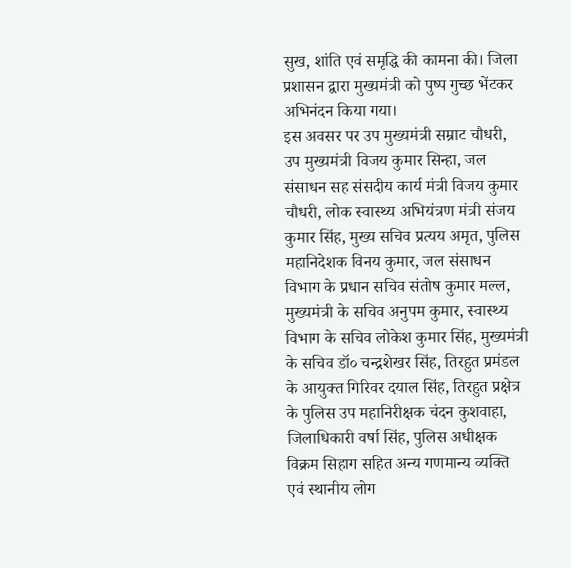सुख, शांति एवं समृद्धि की कामना की। जिला प्रशासन द्वारा मुख्यमंत्री को पुष्प गुच्छ भेंटकर अभिनंदन किया गया।
इस अवसर पर उप मुख्यमंत्री सम्राट चौधरी, उप मुख्यमंत्री विजय कुमार सिन्हा, जल संसाधन सह संसदीय कार्य मंत्री विजय कुमार चौधरी, लोक स्वास्थ्य अभियंत्रण मंत्री संजय कुमार सिंह, मुख्य सचिव प्रत्यय अमृत, पुलिस महानिदेशक विनय कुमार, जल संसाधन विभाग के प्रधान सचिव संतोष कुमार मल्ल, मुख्यमंत्री के सचिव अनुपम कुमार, स्वास्थ्य विभाग के सचिव लोकेश कुमार सिंह, मुख्यमंत्री के सचिव डॉ० चन्द्रशेखर सिंह, तिरहुत प्रमंडल के आयुक्त गिरिवर दयाल सिंह, तिरहुत प्रक्षेत्र के पुलिस उप महानिरीक्षक चंदन कुशवाहा, जिलाधिकारी वर्षा सिंह, पुलिस अधीक्षक विक्रम सिहाग सहित अन्य गणमान्य व्यक्ति एवं स्थानीय लोग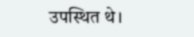उपस्थित थे।